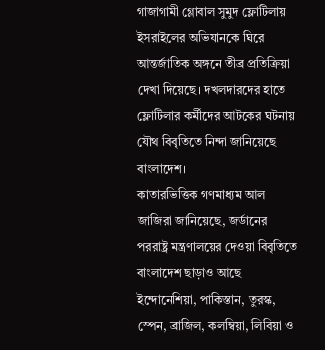গাজাগামী গ্লোবাল সুমুদ ফ্লোটিলায় ইসরাইলের অভিযানকে ঘিরে আন্তর্জাতিক অঙ্গনে তীব্র প্রতিক্রিয়া দেখা দিয়েছে। দখলদারদের হাতে ফ্লোটিলার কর্মীদের আটকের ঘটনায় যৌথ বিবৃতিতে নিন্দা জানিয়েছে বাংলাদেশ।
কাতারভিত্তিক গণমাধ্যম আল জাজিরা জানিয়েছে, জর্ডানের পররাষ্ট্র মন্ত্রণালয়ের দেওয়া বিবৃতিতে বাংলাদেশ ছাড়াও আছে ইন্দোনেশিয়া, পাকিস্তান, তুরস্ক, স্পেন, ব্রাজিল, কলম্বিয়া, লিবিয়া ও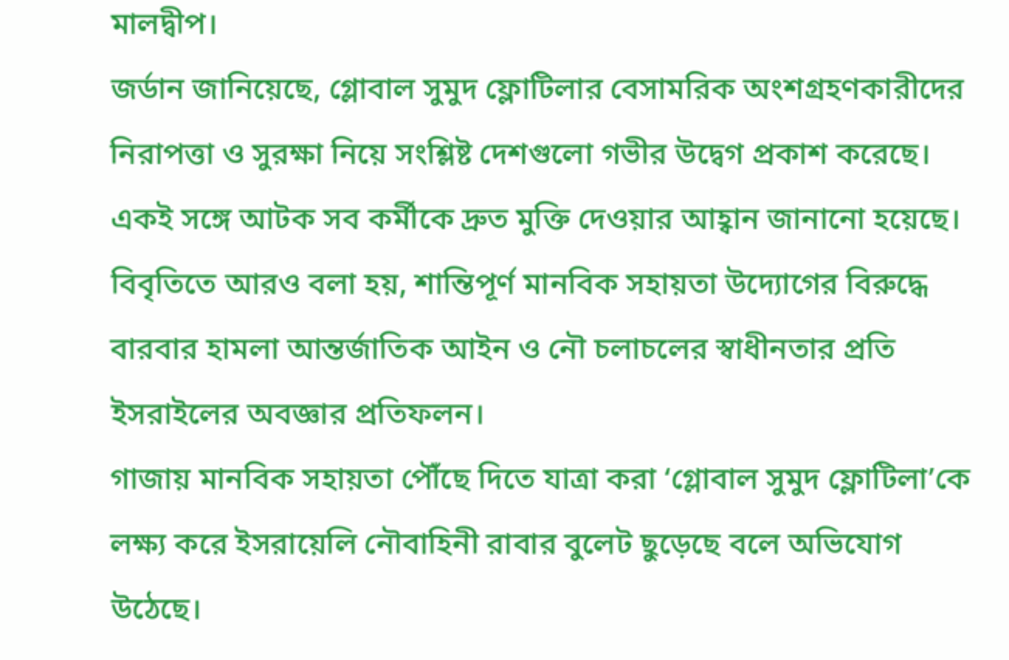মালদ্বীপ।
জর্ডান জানিয়েছে, গ্লোবাল সুমুদ ফ্লোটিলার বেসামরিক অংশগ্রহণকারীদের নিরাপত্তা ও সুরক্ষা নিয়ে সংশ্লিষ্ট দেশগুলো গভীর উদ্বেগ প্রকাশ করেছে। একই সঙ্গে আটক সব কর্মীকে দ্রুত মুক্তি দেওয়ার আহ্বান জানানো হয়েছে।
বিবৃতিতে আরও বলা হয়, শান্তিপূর্ণ মানবিক সহায়তা উদ্যোগের বিরুদ্ধে বারবার হামলা আন্তর্জাতিক আইন ও নৌ চলাচলের স্বাধীনতার প্রতি ইসরাইলের অবজ্ঞার প্রতিফলন।
গাজায় মানবিক সহায়তা পৌঁছে দিতে যাত্রা করা ‘গ্লোবাল সুমুদ ফ্লোটিলা’কে লক্ষ্য করে ইসরায়েলি নৌবাহিনী রাবার বুলেট ছুড়েছে বলে অভিযোগ উঠেছে।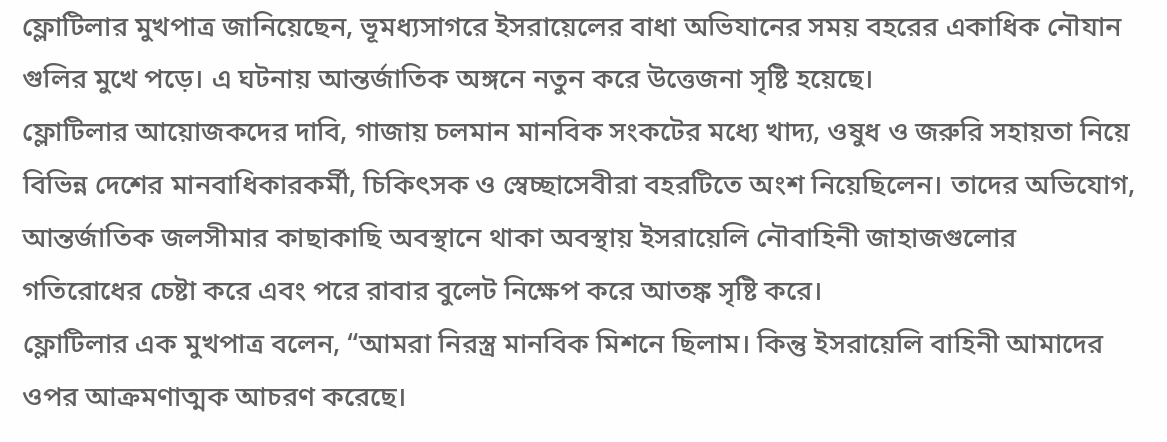ফ্লোটিলার মুখপাত্র জানিয়েছেন, ভূমধ্যসাগরে ইসরায়েলের বাধা অভিযানের সময় বহরের একাধিক নৌযান গুলির মুখে পড়ে। এ ঘটনায় আন্তর্জাতিক অঙ্গনে নতুন করে উত্তেজনা সৃষ্টি হয়েছে।
ফ্লোটিলার আয়োজকদের দাবি, গাজায় চলমান মানবিক সংকটের মধ্যে খাদ্য, ওষুধ ও জরুরি সহায়তা নিয়ে বিভিন্ন দেশের মানবাধিকারকর্মী, চিকিৎসক ও স্বেচ্ছাসেবীরা বহরটিতে অংশ নিয়েছিলেন। তাদের অভিযোগ, আন্তর্জাতিক জলসীমার কাছাকাছি অবস্থানে থাকা অবস্থায় ইসরায়েলি নৌবাহিনী জাহাজগুলোর গতিরোধের চেষ্টা করে এবং পরে রাবার বুলেট নিক্ষেপ করে আতঙ্ক সৃষ্টি করে।
ফ্লোটিলার এক মুখপাত্র বলেন, “আমরা নিরস্ত্র মানবিক মিশনে ছিলাম। কিন্তু ইসরায়েলি বাহিনী আমাদের ওপর আক্রমণাত্মক আচরণ করেছে।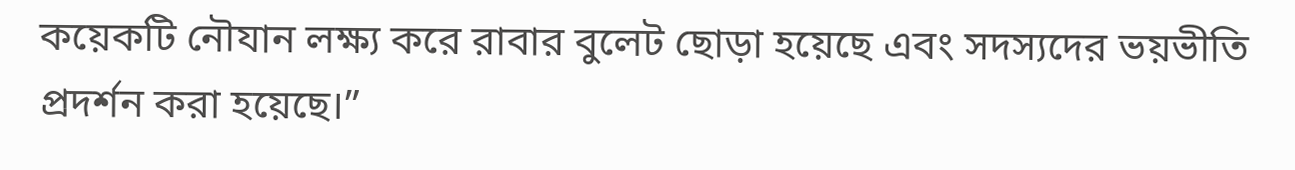কয়েকটি নৌযান লক্ষ্য করে রাবার বুলেট ছোড়া হয়েছে এবং সদস্যদের ভয়ভীতি প্রদর্শন করা হয়েছে।”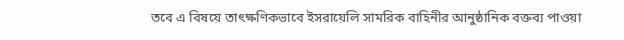তবে এ বিষয়ে তাৎক্ষণিকভাবে ইসরায়েলি সামরিক বাহিনীর আনুষ্ঠানিক বক্তব্য পাওয়া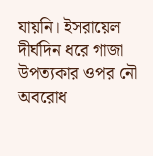যায়নি। ইসরায়েল দীর্ঘদিন ধরে গাজা উপত্যকার ওপর নৌ অবরোধ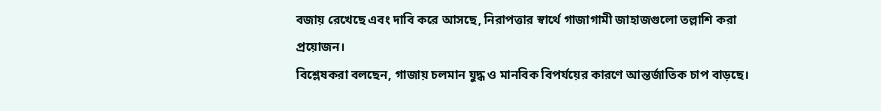বজায় রেখেছে এবং দাবি করে আসছে, নিরাপত্তার স্বার্থে গাজাগামী জাহাজগুলো তল্লাশি করা প্রয়োজন।
বিশ্লেষকরা বলছেন, গাজায় চলমান যুদ্ধ ও মানবিক বিপর্যয়ের কারণে আন্তর্জাতিক চাপ বাড়ছে।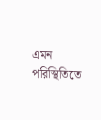এমন পরিস্থিতিতে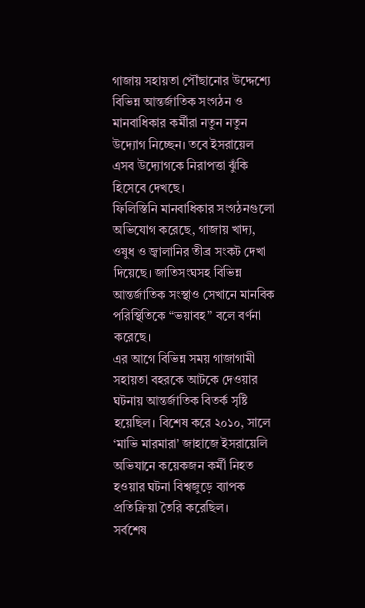গাজায় সহায়তা পৌঁছানোর উদ্দেশ্যে বিভিন্ন আন্তর্জাতিক সংগঠন ও মানবাধিকার কর্মীরা নতুন নতুন উদ্যোগ নিচ্ছেন। তবে ইসরায়েল এসব উদ্যোগকে নিরাপত্তা ঝুঁকি হিসেবে দেখছে।
ফিলিস্তিনি মানবাধিকার সংগঠনগুলো অভিযোগ করেছে, গাজায় খাদ্য, ওষুধ ও জ্বালানির তীব্র সংকট দেখা দিয়েছে। জাতিসংঘসহ বিভিন্ন আন্তর্জাতিক সংস্থাও সেখানে মানবিক পরিস্থিতিকে “ভয়াবহ” বলে বর্ণনা করেছে।
এর আগে বিভিন্ন সময় গাজাগামী সহায়তা বহরকে আটকে দেওয়ার ঘটনায় আন্তর্জাতিক বিতর্ক সৃষ্টি হয়েছিল। বিশেষ করে ২০১০, সালে ‘মাভি মারমারা’ জাহাজে ইসরায়েলি অভিযানে কয়েকজন কর্মী নিহত হওয়ার ঘটনা বিশ্বজুড়ে ব্যাপক প্রতিক্রিয়া তৈরি করেছিল।
সর্বশেষ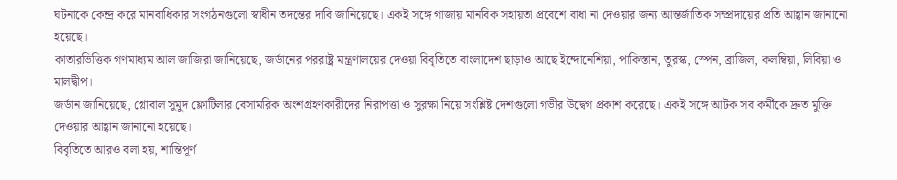ঘটনাকে কেন্দ্র করে মানবাধিকার সংগঠনগুলো স্বাধীন তদন্তের দাবি জানিয়েছে। একই সঙ্গে গাজায় মানবিক সহায়তা প্রবেশে বাধা না দেওয়ার জন্য আন্তর্জাতিক সম্প্রদায়ের প্রতি আহ্বান জানানো হয়েছে।
কাতারভিত্তিক গণমাধ্যম আল জাজিরা জানিয়েছে, জর্ডানের পররাষ্ট্র মন্ত্রণালয়ের দেওয়া বিবৃতিতে বাংলাদেশ ছাড়াও আছে ইন্দোনেশিয়া, পাকিস্তান, তুরস্ক, স্পেন, ব্রাজিল, কলম্বিয়া, লিবিয়া ও মালদ্বীপ।
জর্ডান জানিয়েছে, গ্লোবাল সুমুদ ফ্লোটিলার বেসামরিক অংশগ্রহণকারীদের নিরাপত্তা ও সুরক্ষা নিয়ে সংশ্লিষ্ট দেশগুলো গভীর উদ্বেগ প্রকাশ করেছে। একই সঙ্গে আটক সব কর্মীকে দ্রুত মুক্তি দেওয়ার আহ্বান জানানো হয়েছে।
বিবৃতিতে আরও বলা হয়, শান্তিপূর্ণ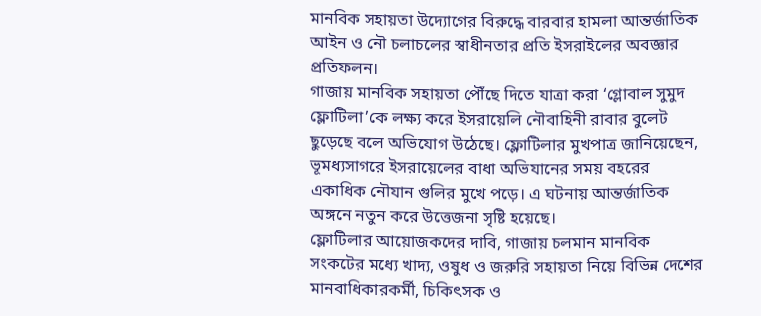মানবিক সহায়তা উদ্যোগের বিরুদ্ধে বারবার হামলা আন্তর্জাতিক আইন ও নৌ চলাচলের স্বাধীনতার প্রতি ইসরাইলের অবজ্ঞার প্রতিফলন।
গাজায় মানবিক সহায়তা পৌঁছে দিতে যাত্রা করা ‘গ্লোবাল সুমুদ ফ্লোটিলা’কে লক্ষ্য করে ইসরায়েলি নৌবাহিনী রাবার বুলেট ছুড়েছে বলে অভিযোগ উঠেছে। ফ্লোটিলার মুখপাত্র জানিয়েছেন, ভূমধ্যসাগরে ইসরায়েলের বাধা অভিযানের সময় বহরের একাধিক নৌযান গুলির মুখে পড়ে। এ ঘটনায় আন্তর্জাতিক অঙ্গনে নতুন করে উত্তেজনা সৃষ্টি হয়েছে।
ফ্লোটিলার আয়োজকদের দাবি, গাজায় চলমান মানবিক সংকটের মধ্যে খাদ্য, ওষুধ ও জরুরি সহায়তা নিয়ে বিভিন্ন দেশের মানবাধিকারকর্মী, চিকিৎসক ও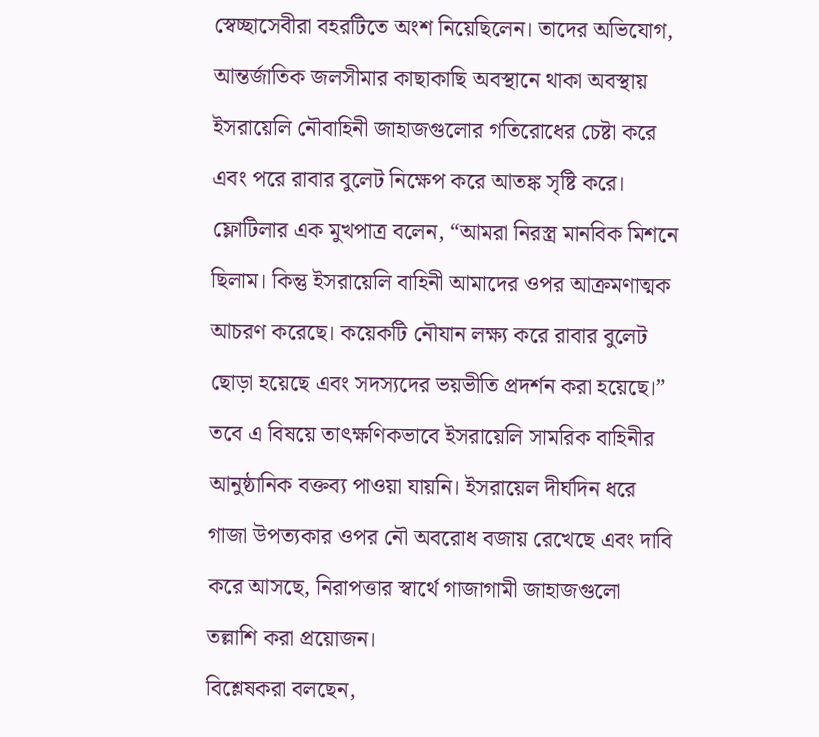স্বেচ্ছাসেবীরা বহরটিতে অংশ নিয়েছিলেন। তাদের অভিযোগ, আন্তর্জাতিক জলসীমার কাছাকাছি অবস্থানে থাকা অবস্থায় ইসরায়েলি নৌবাহিনী জাহাজগুলোর গতিরোধের চেষ্টা করে এবং পরে রাবার বুলেট নিক্ষেপ করে আতঙ্ক সৃষ্টি করে।
ফ্লোটিলার এক মুখপাত্র বলেন, “আমরা নিরস্ত্র মানবিক মিশনে ছিলাম। কিন্তু ইসরায়েলি বাহিনী আমাদের ওপর আক্রমণাত্মক আচরণ করেছে। কয়েকটি নৌযান লক্ষ্য করে রাবার বুলেট ছোড়া হয়েছে এবং সদস্যদের ভয়ভীতি প্রদর্শন করা হয়েছে।”
তবে এ বিষয়ে তাৎক্ষণিকভাবে ইসরায়েলি সামরিক বাহিনীর আনুষ্ঠানিক বক্তব্য পাওয়া যায়নি। ইসরায়েল দীর্ঘদিন ধরে গাজা উপত্যকার ওপর নৌ অবরোধ বজায় রেখেছে এবং দাবি করে আসছে, নিরাপত্তার স্বার্থে গাজাগামী জাহাজগুলো তল্লাশি করা প্রয়োজন।
বিশ্লেষকরা বলছেন,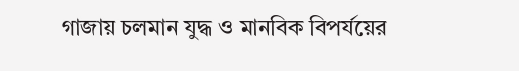গাজায় চলমান যুদ্ধ ও মানবিক বিপর্যয়ের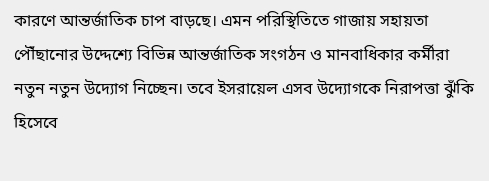কারণে আন্তর্জাতিক চাপ বাড়ছে। এমন পরিস্থিতিতে গাজায় সহায়তা পৌঁছানোর উদ্দেশ্যে বিভিন্ন আন্তর্জাতিক সংগঠন ও মানবাধিকার কর্মীরা নতুন নতুন উদ্যোগ নিচ্ছেন। তবে ইসরায়েল এসব উদ্যোগকে নিরাপত্তা ঝুঁকি হিসেবে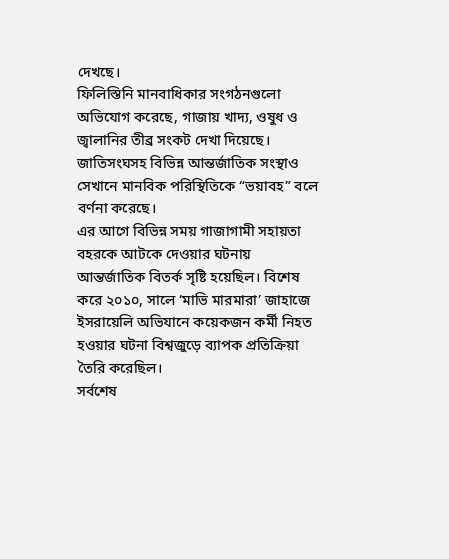দেখছে।
ফিলিস্তিনি মানবাধিকার সংগঠনগুলো অভিযোগ করেছে, গাজায় খাদ্য, ওষুধ ও জ্বালানির তীব্র সংকট দেখা দিয়েছে। জাতিসংঘসহ বিভিন্ন আন্তর্জাতিক সংস্থাও সেখানে মানবিক পরিস্থিতিকে “ভয়াবহ” বলে বর্ণনা করেছে।
এর আগে বিভিন্ন সময় গাজাগামী সহায়তা বহরকে আটকে দেওয়ার ঘটনায় আন্তর্জাতিক বিতর্ক সৃষ্টি হয়েছিল। বিশেষ করে ২০১০, সালে ‘মাভি মারমারা’ জাহাজে ইসরায়েলি অভিযানে কয়েকজন কর্মী নিহত হওয়ার ঘটনা বিশ্বজুড়ে ব্যাপক প্রতিক্রিয়া তৈরি করেছিল।
সর্বশেষ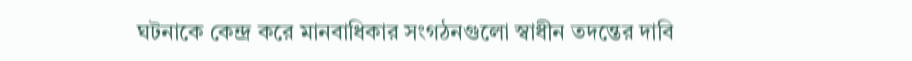ঘটনাকে কেন্দ্র করে মানবাধিকার সংগঠনগুলো স্বাধীন তদন্তের দাবি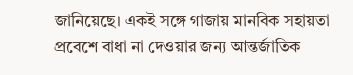জানিয়েছে। একই সঙ্গে গাজায় মানবিক সহায়তা প্রবেশে বাধা না দেওয়ার জন্য আন্তর্জাতিক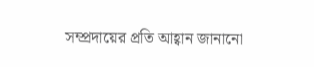সম্প্রদায়ের প্রতি আহ্বান জানানো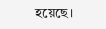হয়েছে।